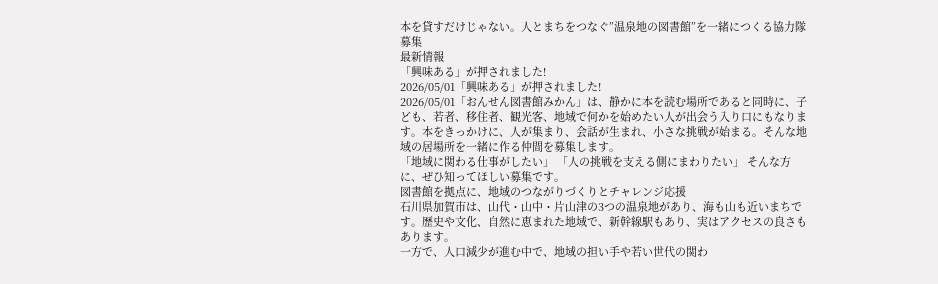本を貸すだけじゃない。人とまちをつなぐ”温泉地の図書館”を一緒につくる協力隊募集
最新情報
「興味ある」が押されました!
2026/05/01「興味ある」が押されました!
2026/05/01「おんせん図書館みかん」は、静かに本を読む場所であると同時に、子ども、若者、移住者、観光客、地域で何かを始めたい人が出会う入り口にもなります。本をきっかけに、人が集まり、会話が生まれ、小さな挑戦が始まる。そんな地域の居場所を一緒に作る仲間を募集します。
「地域に関わる仕事がしたい」 「人の挑戦を支える側にまわりたい」 そんな方に、ぜひ知ってほしい募集です。
図書館を拠点に、地域のつながりづくりとチャレンジ応援
石川県加賀市は、山代・山中・片山津の3つの温泉地があり、海も山も近いまちです。歴史や文化、自然に恵まれた地域で、新幹線駅もあり、実はアクセスの良さもあります。
一方で、人口減少が進む中で、地域の担い手や若い世代の関わ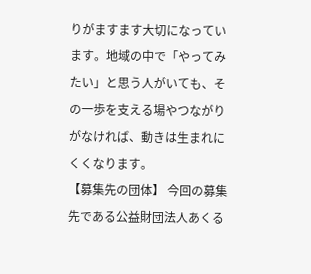りがますます大切になっています。地域の中で「やってみたい」と思う人がいても、その一歩を支える場やつながりがなければ、動きは生まれにくくなります。
【募集先の団体】 今回の募集先である公益財団法人あくる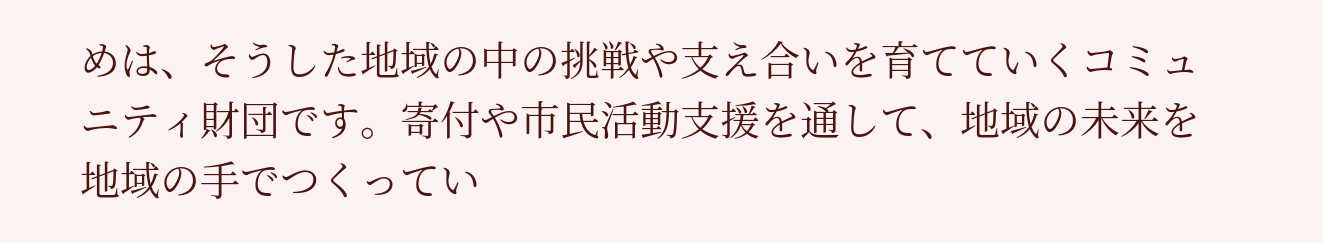めは、そうした地域の中の挑戦や支え合いを育てていくコミュニティ財団です。寄付や市民活動支援を通して、地域の未来を地域の手でつくってい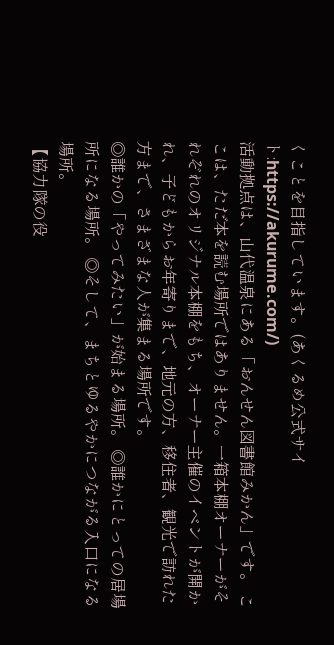くことを目指しています。(あくるめ公式サイト:https://akurume.com/)
活動拠点は、山代温泉にある「おんせん図書館みかん」です。 ここは、ただ本を読む場所ではありません。一箱本棚オーナーがそれぞれのオリジナル本棚をもち、オーナー主催のイベントが開かれ、子どもからお年寄りまで、地元の方、移住者、観光で訪れた方まで、さまざまな人が集まる場所です。
◎誰かの「やってみたい」が始まる場所。 ◎誰かにとっての居場所になる場所。 ◎そして、まちとゆるやかにつながる入口になる場所。
【協力隊の役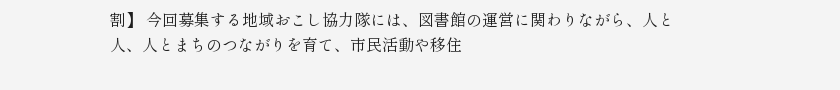割】 今回募集する地域おこし協力隊には、図書館の運営に関わりながら、人と人、人とまちのつながりを育て、市民活動や移住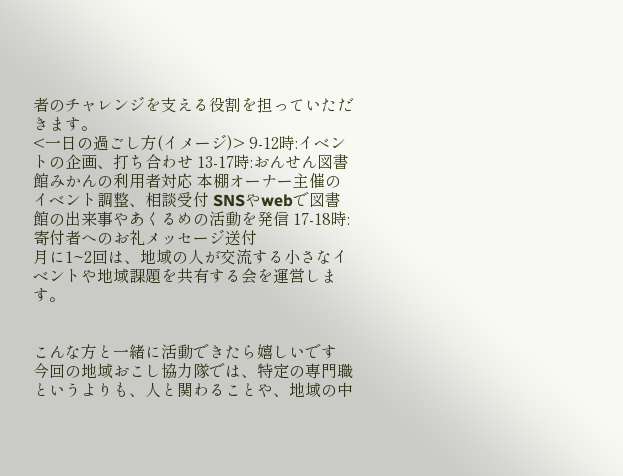者のチャレンジを支える役割を担っていただきます。
<一日の過ごし方(イメージ)> 9-12時:イベントの企画、打ち合わせ 13-17時:おんせん図書館みかんの利用者対応 本棚オーナー主催のイベント調整、相談受付 SNSやwebで図書館の出来事やあくるめの活動を発信 17-18時:寄付者へのお礼メッセージ送付
月に1~2回は、地域の人が交流する小さなイベントや地域課題を共有する会を運営します。


こんな方と一緒に活動できたら嬉しいです
今回の地域おこし協力隊では、特定の専門職というよりも、人と関わることや、地域の中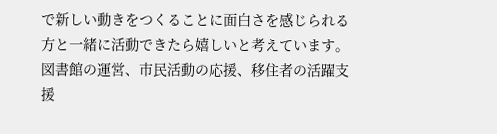で新しい動きをつくることに面白さを感じられる方と一緒に活動できたら嬉しいと考えています。
図書館の運営、市民活動の応援、移住者の活躍支援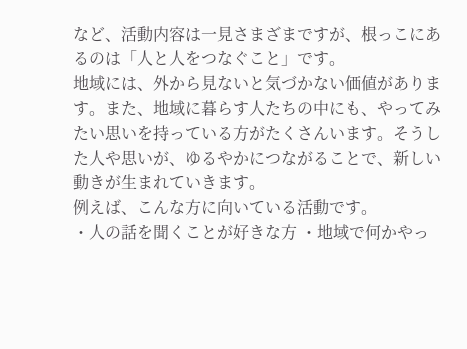など、活動内容は一見さまざまですが、根っこにあるのは「人と人をつなぐこと」です。
地域には、外から見ないと気づかない価値があります。また、地域に暮らす人たちの中にも、やってみたい思いを持っている方がたくさんいます。そうした人や思いが、ゆるやかにつながることで、新しい動きが生まれていきます。
例えば、こんな方に向いている活動です。
・人の話を聞くことが好きな方 ・地域で何かやっ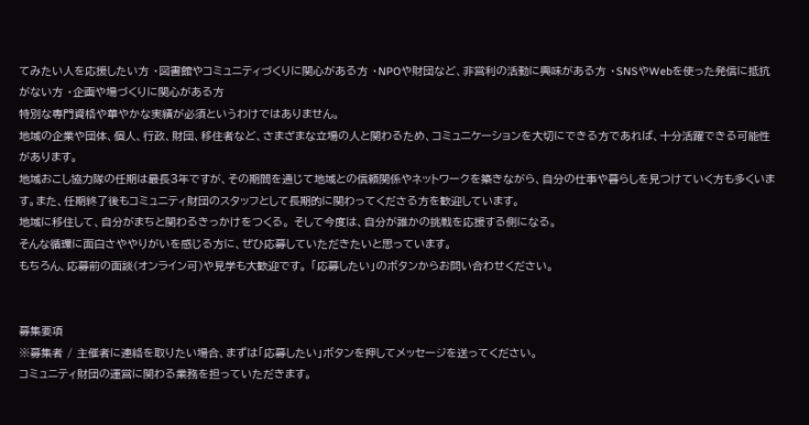てみたい人を応援したい方 ・図書館やコミュニティづくりに関心がある方 ・NPOや財団など、非営利の活動に興味がある方 ・SNSやWebを使った発信に抵抗がない方 ・企画や場づくりに関心がある方
特別な専門資格や華やかな実績が必須というわけではありません。
地域の企業や団体、個人、行政、財団、移住者など、さまざまな立場の人と関わるため、コミュニケーションを大切にできる方であれば、十分活躍できる可能性があります。
地域おこし協力隊の任期は最長3年ですが、その期間を通じて地域との信頼関係やネットワークを築きながら、自分の仕事や暮らしを見つけていく方も多くいます。また、任期終了後もコミュニティ財団のスタッフとして長期的に関わってくださる方を歓迎しています。
地域に移住して、自分がまちと関わるきっかけをつくる。 そして今度は、自分が誰かの挑戦を応援する側になる。
そんな循環に面白さややりがいを感じる方に、ぜひ応募していただきたいと思っています。
もちろん、応募前の面談(オンライン可)や見学も大歓迎です。 「応募したい」のボタンからお問い合わせください。


募集要項
※募集者 / 主催者に連絡を取りたい場合、まずは「応募したい」ボタンを押してメッセージを送ってください。
コミュニティ財団の運営に関わる業務を担っていただきます。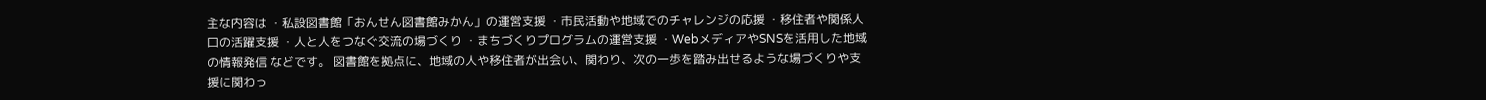主な内容は ・私設図書館「おんせん図書館みかん」の運営支援 ・市民活動や地域でのチャレンジの応援 ・移住者や関係人口の活躍支援 ・人と人をつなぐ交流の場づくり ・まちづくりプログラムの運営支援 ・WebメディアやSNSを活用した地域の情報発信 などです。 図書館を拠点に、地域の人や移住者が出会い、関わり、次の一歩を踏み出せるような場づくりや支援に関わっ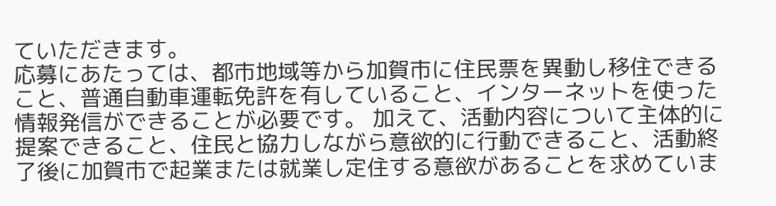ていただきます。
応募にあたっては、都市地域等から加賀市に住民票を異動し移住できること、普通自動車運転免許を有していること、インターネットを使った情報発信ができることが必要です。 加えて、活動内容について主体的に提案できること、住民と協力しながら意欲的に行動できること、活動終了後に加賀市で起業または就業し定住する意欲があることを求めていま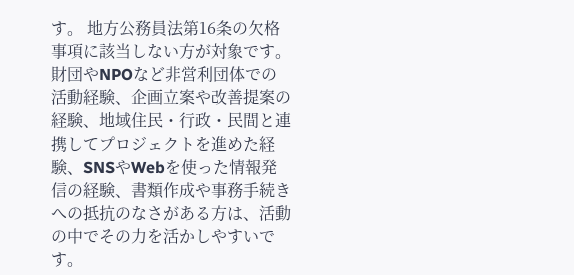す。 地方公務員法第16条の欠格事項に該当しない方が対象です。
財団やNPOなど非営利団体での活動経験、企画立案や改善提案の経験、地域住民・行政・民間と連携してプロジェクトを進めた経験、SNSやWebを使った情報発信の経験、書類作成や事務手続きへの抵抗のなさがある方は、活動の中でその力を活かしやすいです。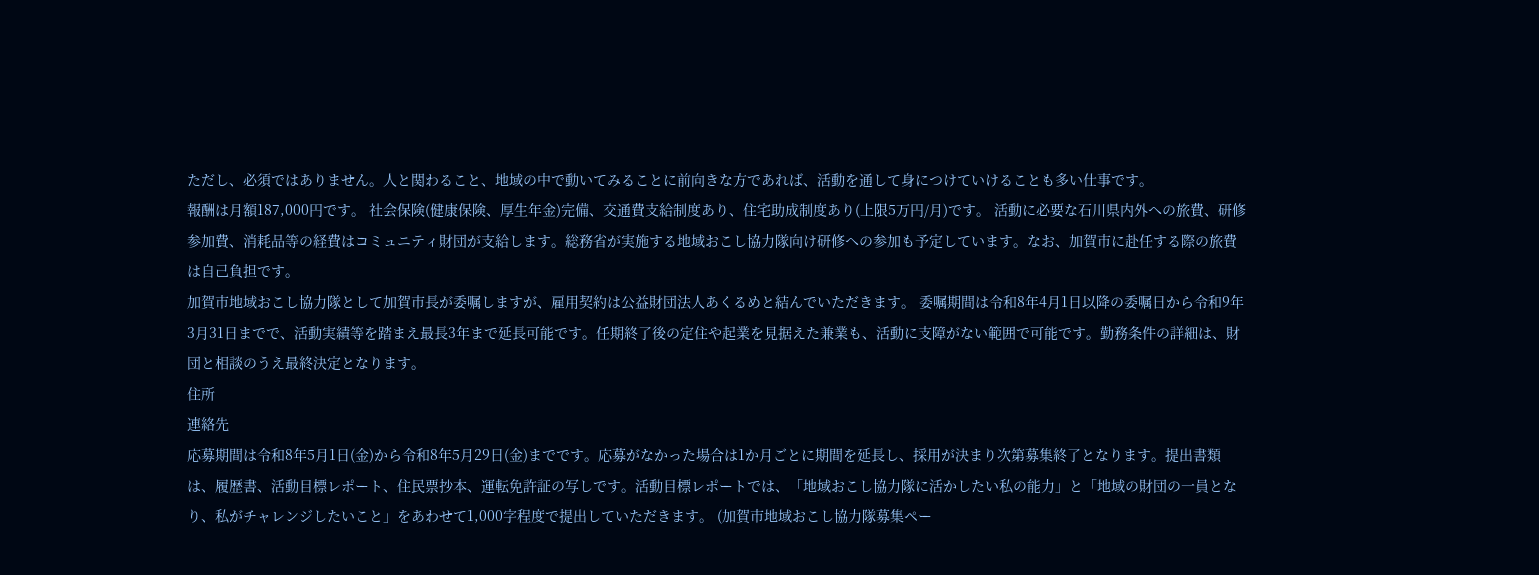ただし、必須ではありません。人と関わること、地域の中で動いてみることに前向きな方であれば、活動を通して身につけていけることも多い仕事です。
報酬は月額187,000円です。 社会保険(健康保険、厚生年金)完備、交通費支給制度あり、住宅助成制度あり(上限5万円/月)です。 活動に必要な石川県内外への旅費、研修参加費、消耗品等の経費はコミュニティ財団が支給します。総務省が実施する地域おこし協力隊向け研修への参加も予定しています。なお、加賀市に赴任する際の旅費は自己負担です。
加賀市地域おこし協力隊として加賀市長が委嘱しますが、雇用契約は公益財団法人あくるめと結んでいただきます。 委嘱期間は令和8年4月1日以降の委嘱日から令和9年3月31日までで、活動実績等を踏まえ最長3年まで延長可能です。任期終了後の定住や起業を見据えた兼業も、活動に支障がない範囲で可能です。勤務条件の詳細は、財団と相談のうえ最終決定となります。
住所
連絡先
応募期間は令和8年5月1日(金)から令和8年5月29日(金)までです。応募がなかった場合は1か月ごとに期間を延長し、採用が決まり次第募集終了となります。提出書類は、履歴書、活動目標レポート、住民票抄本、運転免許証の写しです。活動目標レポートでは、「地域おこし協力隊に活かしたい私の能力」と「地域の財団の一員となり、私がチャレンジしたいこと」をあわせて1,000字程度で提出していただきます。 (加賀市地域おこし協力隊募集ペー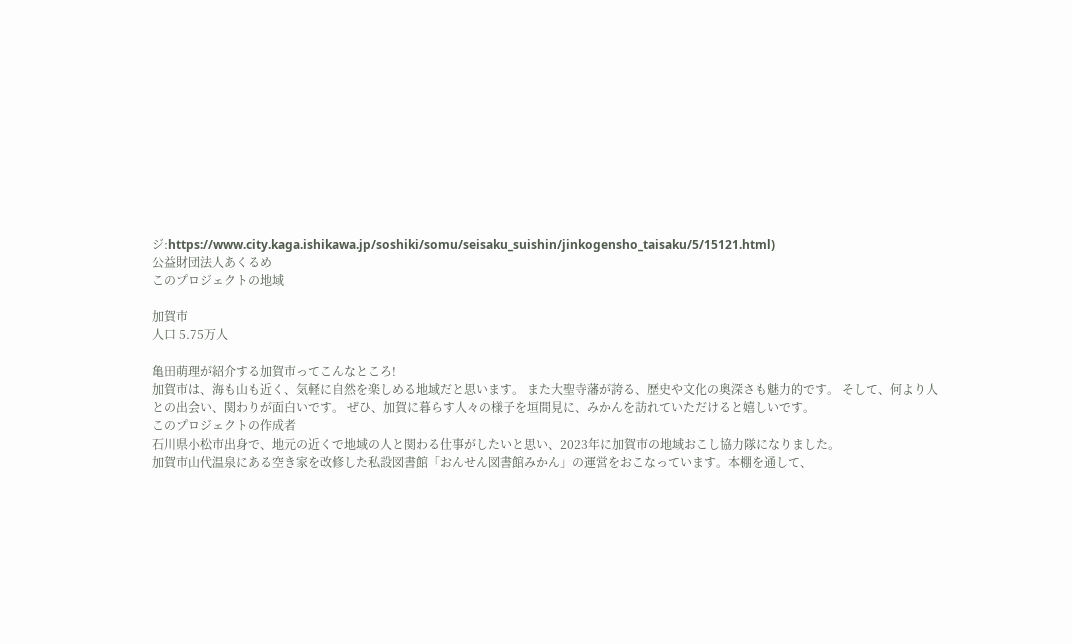ジ:https://www.city.kaga.ishikawa.jp/soshiki/somu/seisaku_suishin/jinkogensho_taisaku/5/15121.html)
公益財団法人あくるめ
このプロジェクトの地域

加賀市
人口 5.75万人

亀田萌理が紹介する加賀市ってこんなところ!
加賀市は、海も山も近く、気軽に自然を楽しめる地域だと思います。 また大聖寺藩が誇る、歴史や文化の奥深さも魅力的です。 そして、何より人との出会い、関わりが面白いです。 ぜひ、加賀に暮らす人々の様子を垣間見に、みかんを訪れていただけると嬉しいです。
このプロジェクトの作成者
石川県小松市出身で、地元の近くで地域の人と関わる仕事がしたいと思い、2023年に加賀市の地域おこし協力隊になりました。
加賀市山代温泉にある空き家を改修した私設図書館「おんせん図書館みかん」の運営をおこなっています。本棚を通して、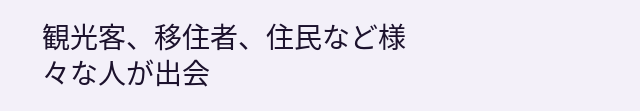観光客、移住者、住民など様々な人が出会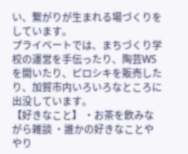い、繋がりが生まれる場づくりをしています。
プライベートでは、まちづくり学校の運営を手伝ったり、陶芸WSを開いたり、ピロシキを販売したり、加賀市内いろいろなところに出没しています。
【好きなこと】 ・お茶を飲みながら雑談 ・誰かの好きなことややり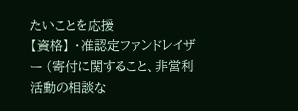たいことを応援
【資格】 ・准認定ファンドレイザー (寄付に関すること、非営利活動の相談な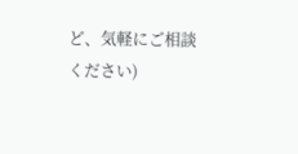ど、気軽にご相談ください)